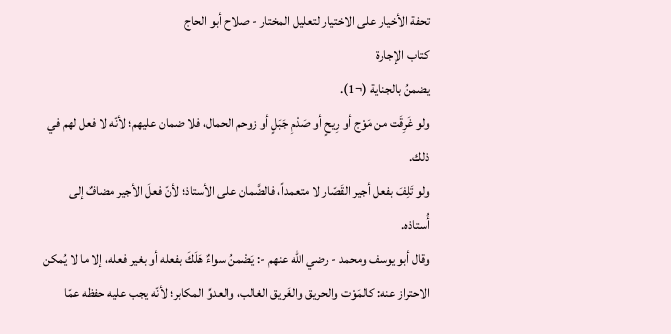تحفة الأخيار على الاختيار لتعليل المختار - صلاح أبو الحاج
كتاب الإجارة
يضمنُ بالجناية (¬1).
ولو غَرِقَت من مَوْج أو رِيحٍ أو صَدْمِ جَبَلٍ أو زوحم الحمال، فلا ضمان عليهم؛ لأنّه لا فعل لهم في ذلك.
ولو تَلِفَ بفعل أجير القَصّار لا متعمداً، فالضَّمان على الأستاذ؛ لأنّ فعلَ الأجير مضافٌ إلى أُستاذه.
وقال أبو يوسف ومحمد - رضي الله عنهم -: يَضْمنُ سواءٌ هَلَكَ بفعله أو بغير فعله، إلا ما لا يُمكن الاحتراز عنه: كالمَوْت والحريق والغَريق الغالب، والعدوِّ المكابر؛ لأنّه يجب عليه حفظه عمّا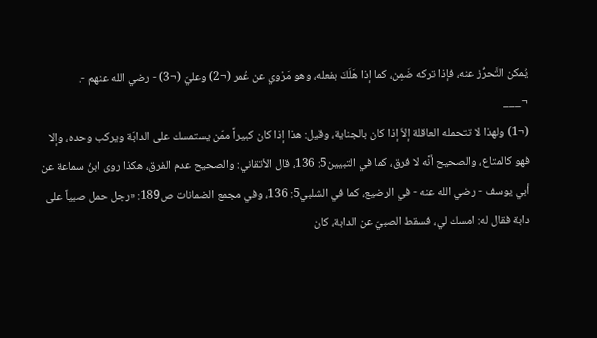يُمكن التَّحرُّز عنه، فإذا تركه ضَمِن، كما إذا هَلَكَ بفعله، وهو مَرْوي عن عُمر (¬2) وعليّ (¬3) - رضي الله عنهم -.
¬___
(¬1) ولهذا لا تتحمله العاقلة إلاّ إذا كان بالجناية، وقيل: هذا إذا كان كبيراً ممّن يستمسك على الدابّة ويركب وحده، وإلا فهو كالمتاع، والصحيح أنَّه لا فرق، كما في التبيين5: 136، قال الأتقاني: والصحيح عدم الفرق، هكذا روى ابنُ سماعة عن أبي يوسف - رضي الله عنه - في الرضيع، كما في الشلبي5: 136، وفي مجمع الضمانات ص189: «رجل حمل صبياً على دابة فقال له: امسك لي، فسقط الصبيّ عن الدابة، كان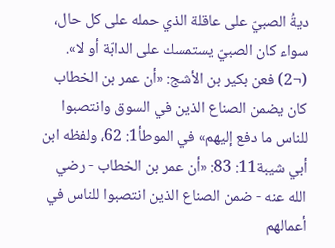ديةُ الصبيّ على عاقلة الذي حمله على كل حال، سواء كان الصبيّ يستمسك على الدابّة أو لا».
(¬2) فعن بكير بن الأشج: «أن عمر بن الخطاب كان يضمن الصناع الذين في السوق وانتصبوا للناس ما دفع إليهم» في الموطأ1: 62، ولفظه ابن أبي شيبة11: 83: «أن عمر بن الخطاب - رضي الله عنه - ضمن الصناع الذين انتصبوا للناس في أعمالهم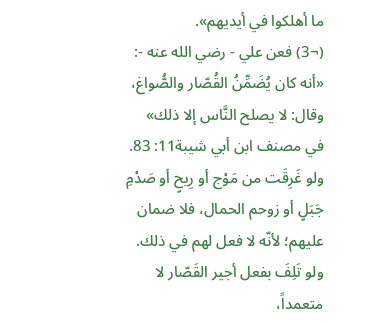ما أهلكوا في أيديهم».
(¬3) فعن علي - رضي الله عنه -: «أنه كان يُضَمِّنُ القُصّار والصُّواغ، وقال: لا يصلح النَّاس إلا ذلك»
في مصنف ابن أبي شيبة11: 83.
ولو غَرِقَت من مَوْج أو رِيحٍ أو صَدْمِ جَبَلٍ أو زوحم الحمال، فلا ضمان عليهم؛ لأنّه لا فعل لهم في ذلك.
ولو تَلِفَ بفعل أجير القَصّار لا متعمداً،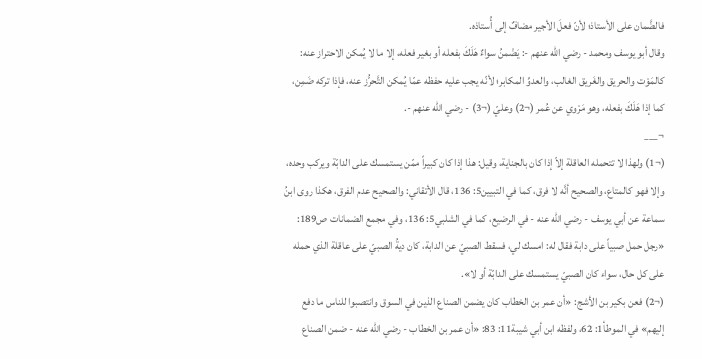فالضَّمان على الأستاذ؛ لأنّ فعلَ الأجير مضافٌ إلى أُستاذه.
وقال أبو يوسف ومحمد - رضي الله عنهم -: يَضْمنُ سواءٌ هَلَكَ بفعله أو بغير فعله، إلا ما لا يُمكن الاحتراز عنه: كالمَوْت والحريق والغَريق الغالب، والعدوِّ المكابر؛ لأنّه يجب عليه حفظه عمّا يُمكن التَّحرُّز عنه، فإذا تركه ضَمِن، كما إذا هَلَكَ بفعله، وهو مَرْوي عن عُمر (¬2) وعليّ (¬3) - رضي الله عنهم -.
¬___
(¬1) ولهذا لا تتحمله العاقلة إلاّ إذا كان بالجناية، وقيل: هذا إذا كان كبيراً ممّن يستمسك على الدابّة ويركب وحده، وإلا فهو كالمتاع، والصحيح أنَّه لا فرق، كما في التبيين5: 136، قال الأتقاني: والصحيح عدم الفرق، هكذا روى ابنُ سماعة عن أبي يوسف - رضي الله عنه - في الرضيع، كما في الشلبي5: 136، وفي مجمع الضمانات ص189: «رجل حمل صبياً على دابة فقال له: امسك لي، فسقط الصبيّ عن الدابة، كان ديةُ الصبيّ على عاقلة الذي حمله على كل حال، سواء كان الصبيّ يستمسك على الدابّة أو لا».
(¬2) فعن بكير بن الأشج: «أن عمر بن الخطاب كان يضمن الصناع الذين في السوق وانتصبوا للناس ما دفع إليهم» في الموطأ1: 62، ولفظه ابن أبي شيبة11: 83: «أن عمر بن الخطاب - رضي الله عنه - ضمن الصناع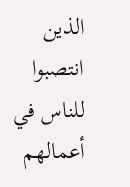الذين انتصبوا للناس في أعمالهم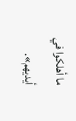ما أهلكوا في أيديهم».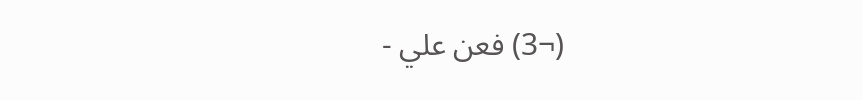(¬3) فعن علي -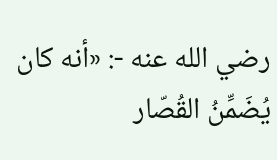رضي الله عنه -: «أنه كان يُضَمِّنُ القُصّار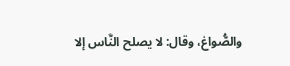والصُّواغ، وقال: لا يصلح النَّاس إلا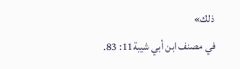ذلك»
في مصنف ابن أبي شيبة11: 83.